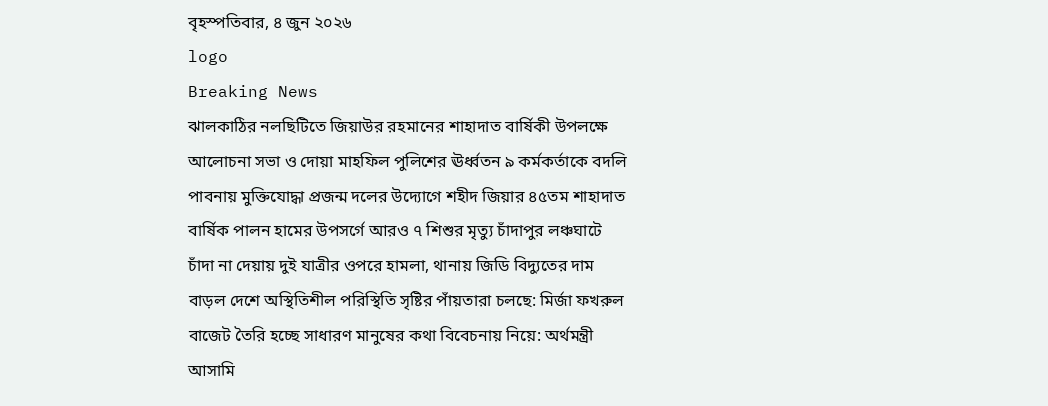বৃহস্পতিবার, ৪ জুন ২০২৬
logo
Breaking News
ঝালকাঠির নলছিটিতে জিয়াউর রহমানের শাহাদাত বার্ষিকী উপলক্ষে আলোচনা সভা ও দোয়া মাহফিল পুলিশের ঊর্ধ্বতন ৯ কর্মকর্তাকে বদলি পাবনায় মুক্তিযোদ্ধা প্রজন্ম দলের উদ্যোগে শহীদ জিয়ার ৪৫তম শাহাদাত বার্ষিক পালন হামের উপসর্গে আরও ৭ শিশুর মৃত্যু চাঁদাপুর লঞ্চঘাটে চাঁদা না দেয়ায় দুই যাত্রীর ওপরে হামলা, থানায় জিডি বিদ্যুতের দাম বাড়ল দেশে অস্থিতিশীল পরিস্থিতি সৃষ্টির পাঁয়তারা চলছে: মির্জা ফখরুল বাজেট তৈরি হচ্ছে সাধারণ মানুষের কথা বিবেচনায় নিয়ে: অর্থমন্ত্রী আসামি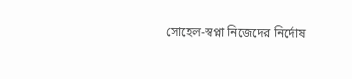সোহেল-স্বপ্না নিজেদের নির্দোষ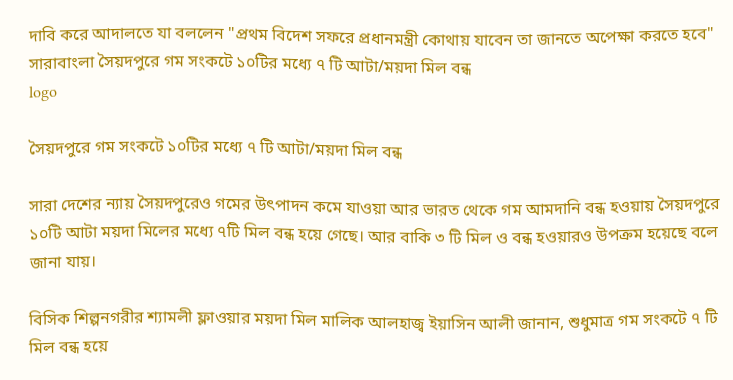দাবি করে আদালতে যা বললেন "প্রথম বিদেশ সফরে প্রধানমন্ত্রী কোথায় যাবেন তা জানতে অপেক্ষা করতে হবে"
সারাবাংলা সৈয়দপুরে গম সংকটে ১০টির মধ্যে ৭ টি আটা/ময়দা মিল বন্ধ
logo

সৈয়দপুরে গম সংকটে ১০টির মধ্যে ৭ টি আটা/ময়দা মিল বন্ধ

সারা দেশের ন্যায় সৈয়দপুরেও গমের উৎপাদন কমে যাওয়া আর ভারত থেকে গম আমদানি বন্ধ হওয়ায় সৈয়দপুরে ১০টি আটা ময়দা মিলের মধ্যে ৭টি মিল বন্ধ হয়ে গেছে। আর বাকি ৩ টি মিল ও বন্ধ হওয়ারও উপক্রম হয়েছে বলে জানা যায়।

বিসিক শিল্পনগরীর শ্যামলী ফ্লাওয়ার ময়দা মিল মালিক আলহাজ্ব ইয়াসিন আলী জানান, শুধুমাত্র গম সংকটে ৭ টি মিল বন্ধ হয়ে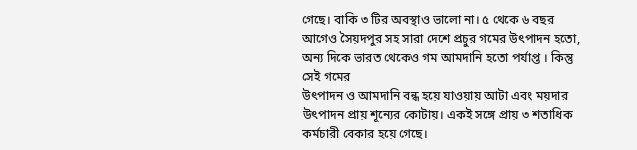গেছে। বাকি ৩ টির অবস্থাও ভালো না। ৫ থেকে ৬ বছর আগেও সৈয়দপুর সহ সারা দেশে প্রচুর গমের উৎপাদন হতো, অন্য দিকে ভারত থেকেও গম আমদানি হতো পর্যাপ্ত । কিন্তু সেই গমের
উৎপাদন ও আমদানি বন্ধ হয়ে যাওয়ায় আটা এবং ময়দার উৎপাদন প্রায় শূন্যের কোটায়। একই সঙ্গে প্রায় ৩ শতাধিক কর্মচারী বেকার হয়ে গেছে।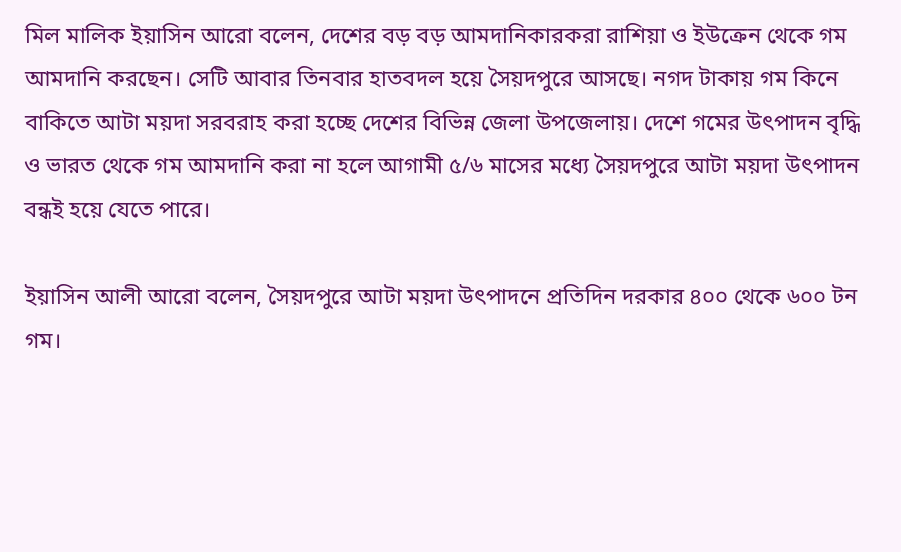মিল মালিক ইয়াসিন আরো বলেন, দেশের বড় বড় আমদানিকারকরা রাশিয়া ও ইউক্রেন থেকে গম আমদানি করছেন। সেটি আবার তিনবার হাতবদল হয়ে সৈয়দপুরে আসছে। নগদ টাকায় গম কিনে বাকিতে আটা ময়দা সরবরাহ করা হচ্ছে দেশের বিভিন্ন জেলা উপজেলায়। দেশে গমের উৎপাদন বৃদ্ধি ও ভারত থেকে গম আমদানি করা না হলে আগামী ৫/৬ মাসের মধ্যে সৈয়দপুরে আটা ময়দা উৎপাদন বন্ধই হয়ে যেতে পারে।

ইয়াসিন আলী আরো বলেন, সৈয়দপুরে আটা ময়দা উৎপাদনে প্রতিদিন দরকার ৪০০ থেকে ৬০০ টন গম।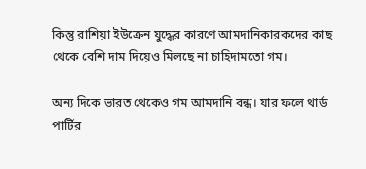কিন্তু রাশিয়া ইউক্রেন যুদ্ধের কারণে আমদানিকারকদের কাছ থেকে বেশি দাম দিয়েও মিলছে না চাহিদামতো গম।

অন্য দিকে ভারত থেকেও গম আমদানি বন্ধ। যার ফলে থার্ড পার্টির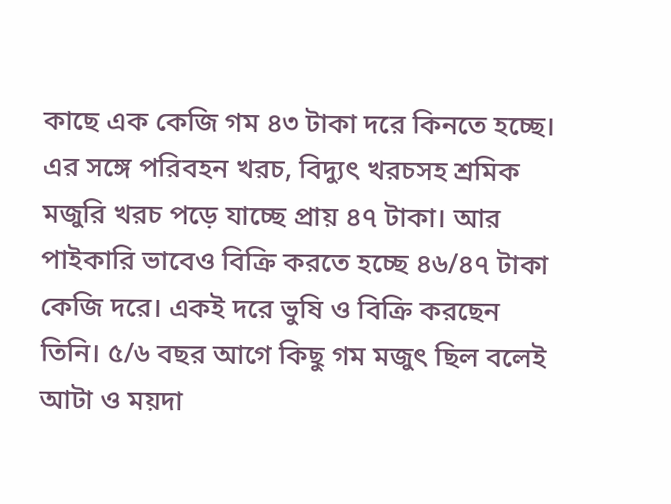কাছে এক কেজি গম ৪৩ টাকা দরে কিনতে হচ্ছে। এর সঙ্গে পরিবহন খরচ, বিদ্যুৎ খরচসহ শ্রমিক মজুরি খরচ পড়ে যাচ্ছে প্রায় ৪৭ টাকা। আর পাইকারি ভাবেও বিক্রি করতে হচ্ছে ৪৬/৪৭ টাকা কেজি দরে। একই দরে ভুষি ও বিক্রি করছেন তিনি। ৫/৬ বছর আগে কিছু গম মজুৎ ছিল বলেই আটা ও ময়দা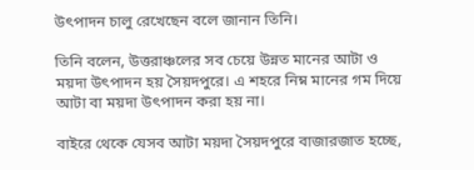উৎপাদন চালু রেখেছেন বলে জানান তিনি।

তিনি বলেন, উত্তরাঞ্চলের সব চেয়ে উন্নত মানের আটা ও ময়দা উৎপাদন হয় সৈয়দপুরে। এ শহরে নিম্ন মানের গম দিয়ে আটা বা ময়দা উৎপাদন করা হয় না।

বাইরে থেকে যেসব আটা ময়দা সৈয়দপুরে বাজারজাত হচ্ছে,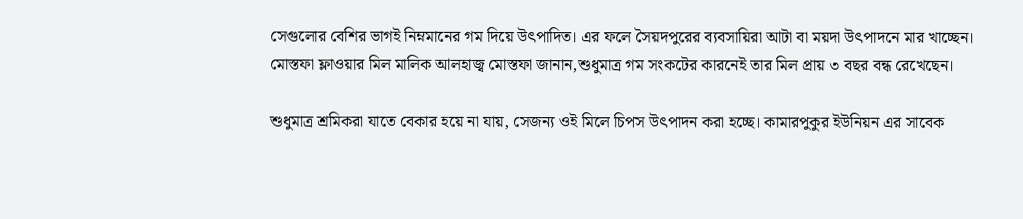সেগুলোর বেশির ভাগই নিম্নমানের গম দিয়ে উৎপাদিত। এর ফলে সৈয়দপুরের ব্যবসায়িরা আটা বা ময়দা উৎপাদনে মার খাচ্ছেন।
মোস্তফা ফ্লাওয়ার মিল মালিক আলহাজ্ব মোস্তফা জানান,শুধুমাত্র গম সংকটের কারনেই তার মিল প্রায় ৩ বছর বন্ধ রেখেছেন।

শুধুমাত্র শ্রমিকরা যাতে বেকার হয়ে না যায়, সেজন্য ওই মিলে চিপস উৎপাদন করা হচ্ছে। কামারপুকুর ইউনিয়ন এর সাবেক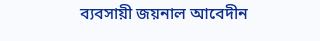ব্যবসায়ী জয়নাল আবেদীন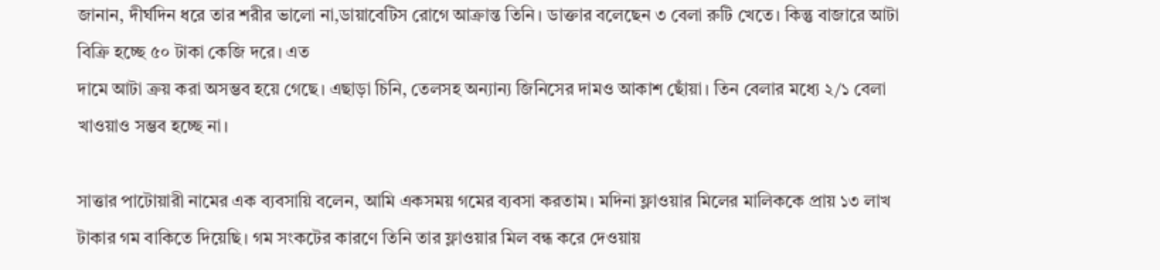জানান, দীর্ঘদিন ধরে তার শরীর ভালো না,ডায়াবেটিস রোগে আক্রান্ত তিনি। ডাক্তার বলেছেন ৩ বেলা রুটি খেতে। কিন্তু বাজারে আটা বিক্রি হচ্ছে ৫০ টাকা কেজি দরে। এত
দামে আটা ক্রয় করা অসম্ভব হয়ে গেছে। এছাড়া চিনি, তেলসহ অন্যান্য জিনিসের দামও আকাশ ছোঁয়া। তিন বেলার মধ্যে ২/১ বেলা খাওয়াও সম্ভব হচ্ছে না।

সাত্তার পাটোয়ারী নামের এক ব্যবসায়ি বলেন, আমি একসময় গমের ব্যবসা করতাম। মদিনা ফ্লাওয়ার মিলের মালিককে প্রায় ১৩ লাখ টাকার গম বাকিতে দিয়েছি। গম সংকটের কারণে তিনি তার ফ্লাওয়ার মিল বন্ধ করে দেওয়ায়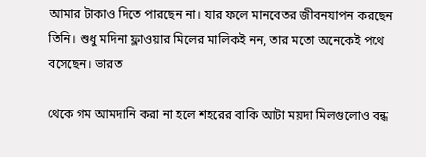আমার টাকাও দিতে পারছেন না। যার ফলে মানবেতর জীবনযাপন করছেন তিনি। শুধু মদিনা ফ্লাওয়ার মিলের মালিকই নন, তার মতো অনেকেই পথে বসেছেন। ভারত

থেকে গম আমদানি করা না হলে শহরের বাকি আটা ময়দা মিলগুলোও বন্ধ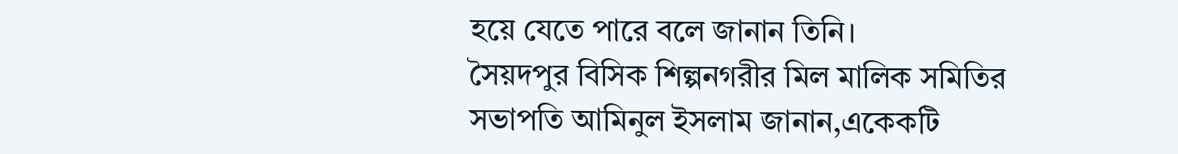হয়ে যেতে পারে বলে জানান তিনি।
সৈয়দপুর বিসিক শিল্পনগরীর মিল মালিক সমিতির সভাপতি আমিনুল ইসলাম জানান,একেকটি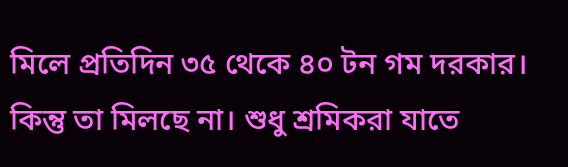মিলে প্রতিদিন ৩৫ থেকে ৪০ টন গম দরকার। কিন্তু তা মিলছে না। শুধু শ্রমিকরা যাতে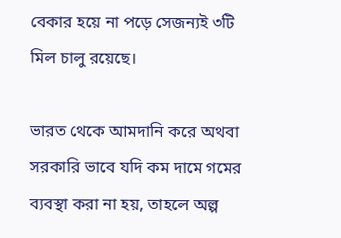বেকার হয়ে না পড়ে সেজন্যই ৩টি মিল চালু রয়েছে।

ভারত থেকে আমদানি করে অথবা সরকারি ভাবে যদি কম দামে গমের ব্যবস্থা করা না হয়, তাহলে অল্প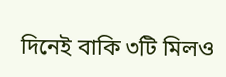দিনেই বাকি ৩টি মিলও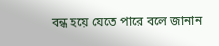বন্ধ হয়ে যেতে পারে বলে জানান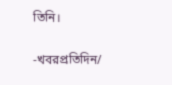তিনি।

-খবরপ্রতিদিন/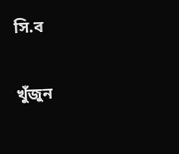সি.ব

খুঁজুন